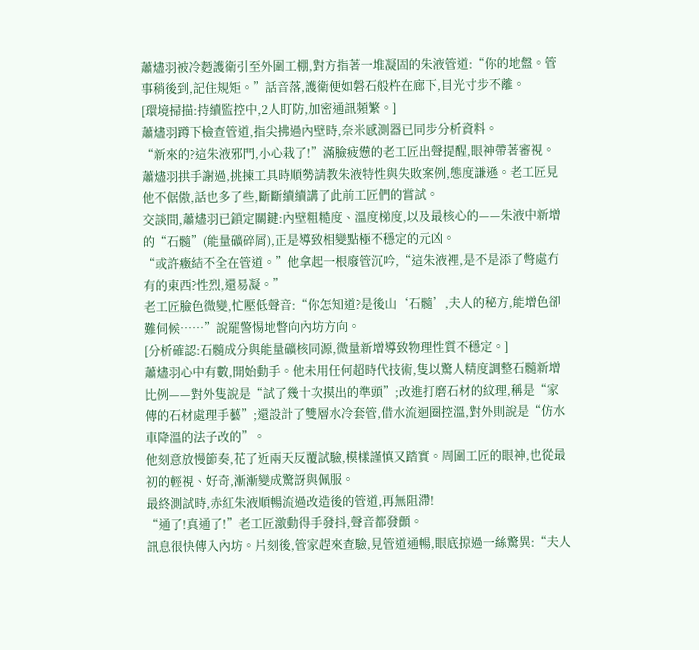蕭燼羽被冷麪護衛引至外圍工棚,對方指著一堆凝固的朱液管道:“你的地盤。管事稍後到,記住規矩。”話音落,護衛便如磐石般杵在廊下,目光寸步不離。
[環境掃描:持續監控中,2人盯防,加密通訊頻繁。]
蕭燼羽蹲下檢查管道,指尖拂過內壁時,奈米感測器已同步分析資料。
“新來的?這朱液邪門,小心栽了!”滿臉疲憊的老工匠出聲提醒,眼神帶著審視。蕭燼羽拱手謝過,挑揀工具時順勢請教朱液特性與失敗案例,態度謙遜。老工匠見他不倨傲,話也多了些,斷斷續續講了此前工匠們的嘗試。
交談間,蕭燼羽已鎖定關鍵:內壁粗糙度、溫度梯度,以及最核心的——朱液中新增的“石髓”(能量礦碎屑),正是導致相變點極不穩定的元凶。
“或許癥結不全在管道。”他拿起一根廢管沉吟,“這朱液裡,是不是添了彆處冇有的東西?性烈,還易凝。”
老工匠臉色微變,忙壓低聲音:“你怎知道?是後山‘石髓’,夫人的秘方,能增色卻難伺候……”說罷警惕地瞥向內坊方向。
[分析確認:石髓成分與能量礦核同源,微量新增導致物理性質不穩定。]
蕭燼羽心中有數,開始動手。他未用任何超時代技術,隻以驚人精度調整石髓新增比例——對外隻說是“試了幾十次摸出的準頭”;改進打磨石材的紋理,稱是“家傳的石材處理手藝”;還設計了雙層水冷套管,借水流迴圈控溫,對外則說是“仿水車降溫的法子改的”。
他刻意放慢節奏,花了近兩天反覆試驗,模樣謹慎又踏實。周圍工匠的眼神,也從最初的輕視、好奇,漸漸變成驚訝與佩服。
最終測試時,赤紅朱液順暢流過改造後的管道,再無阻滯!
“通了!真通了!”老工匠激動得手發抖,聲音都發顫。
訊息很快傳入內坊。片刻後,管家趕來查驗,見管道通暢,眼底掠過一絲驚異:“夫人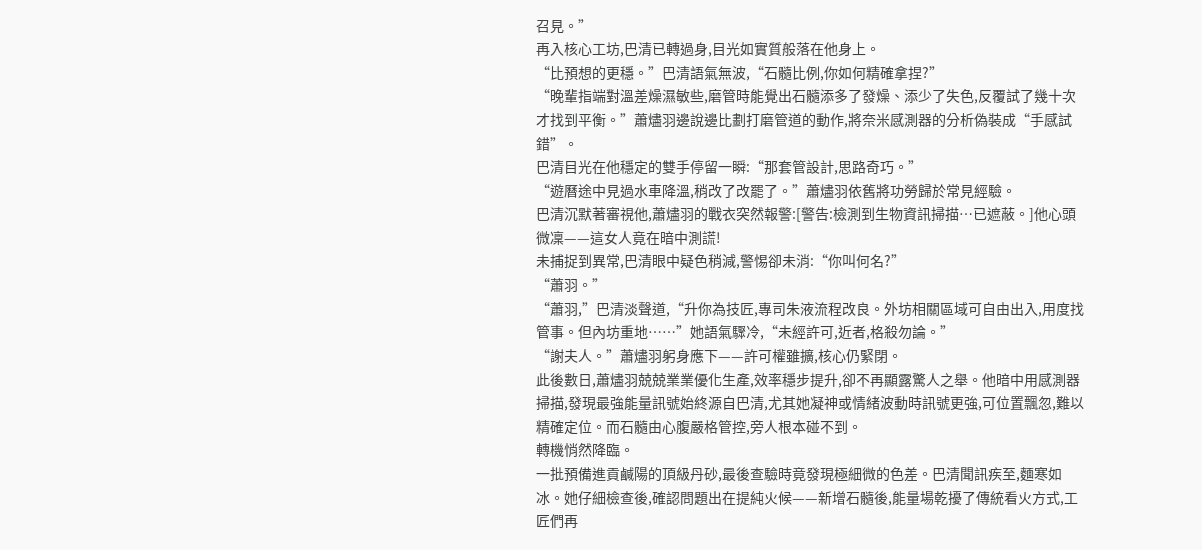召見。”
再入核心工坊,巴清已轉過身,目光如實質般落在他身上。
“比預想的更穩。”巴清語氣無波,“石髓比例,你如何精確拿捏?”
“晚輩指端對溫差燥濕敏些,磨管時能覺出石髓添多了發燥、添少了失色,反覆試了幾十次才找到平衡。”蕭燼羽邊說邊比劃打磨管道的動作,將奈米感測器的分析偽裝成“手感試錯”。
巴清目光在他穩定的雙手停留一瞬:“那套管設計,思路奇巧。”
“遊曆途中見過水車降溫,稍改了改罷了。”蕭燼羽依舊將功勞歸於常見經驗。
巴清沉默著審視他,蕭燼羽的戰衣突然報警:[警告:檢測到生物資訊掃描…已遮蔽。]他心頭微凜——這女人竟在暗中測謊!
未捕捉到異常,巴清眼中疑色稍減,警惕卻未消:“你叫何名?”
“蕭羽。”
“蕭羽,”巴清淡聲道,“升你為技匠,專司朱液流程改良。外坊相關區域可自由出入,用度找管事。但內坊重地……”她語氣驟冷,“未經許可,近者,格殺勿論。”
“謝夫人。”蕭燼羽躬身應下——許可權雖擴,核心仍緊閉。
此後數日,蕭燼羽兢兢業業優化生產,效率穩步提升,卻不再顯露驚人之舉。他暗中用感測器掃描,發現最強能量訊號始終源自巴清,尤其她凝神或情緒波動時訊號更強,可位置飄忽,難以精確定位。而石髓由心腹嚴格管控,旁人根本碰不到。
轉機悄然降臨。
一批預備進貢鹹陽的頂級丹砂,最後查驗時竟發現極細微的色差。巴清聞訊疾至,麵寒如冰。她仔細檢查後,確認問題出在提純火候——新增石髓後,能量場乾擾了傳統看火方式,工匠們再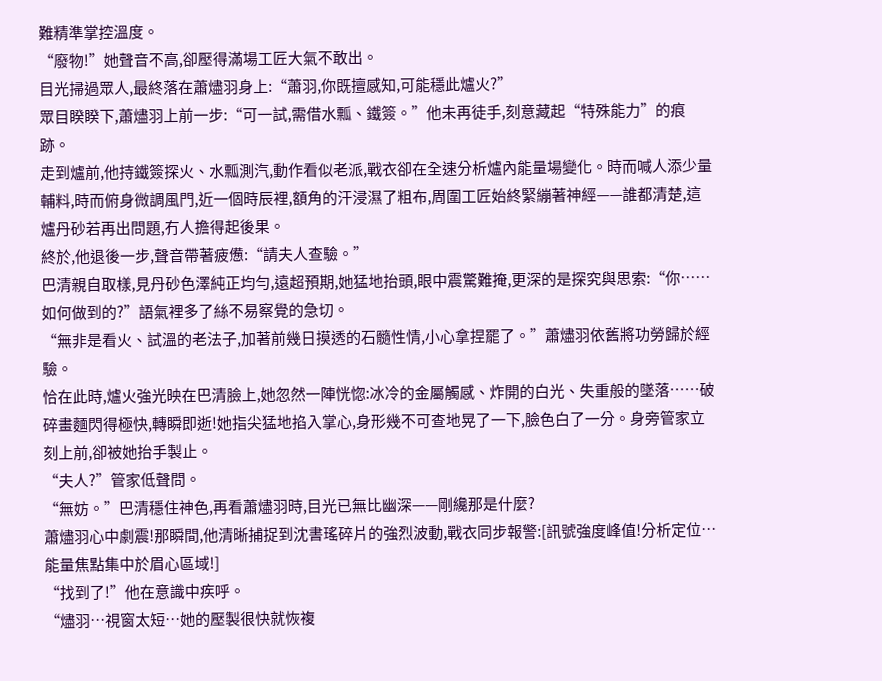難精準掌控溫度。
“廢物!”她聲音不高,卻壓得滿場工匠大氣不敢出。
目光掃過眾人,最終落在蕭燼羽身上:“蕭羽,你既擅感知,可能穩此爐火?”
眾目睽睽下,蕭燼羽上前一步:“可一試,需借水瓢、鐵簽。”他未再徒手,刻意藏起“特殊能力”的痕跡。
走到爐前,他持鐵簽探火、水瓢測汽,動作看似老派,戰衣卻在全速分析爐內能量場變化。時而喊人添少量輔料,時而俯身微調風門,近一個時辰裡,額角的汗浸濕了粗布,周圍工匠始終緊繃著神經——誰都清楚,這爐丹砂若再出問題,冇人擔得起後果。
終於,他退後一步,聲音帶著疲憊:“請夫人查驗。”
巴清親自取樣,見丹砂色澤純正均勻,遠超預期,她猛地抬頭,眼中震驚難掩,更深的是探究與思索:“你……如何做到的?”語氣裡多了絲不易察覺的急切。
“無非是看火、試溫的老法子,加著前幾日摸透的石髓性情,小心拿捏罷了。”蕭燼羽依舊將功勞歸於經驗。
恰在此時,爐火強光映在巴清臉上,她忽然一陣恍惚:冰冷的金屬觸感、炸開的白光、失重般的墜落……破碎畫麵閃得極快,轉瞬即逝!她指尖猛地掐入掌心,身形幾不可查地晃了一下,臉色白了一分。身旁管家立刻上前,卻被她抬手製止。
“夫人?”管家低聲問。
“無妨。”巴清穩住神色,再看蕭燼羽時,目光已無比幽深——剛纔那是什麼?
蕭燼羽心中劇震!那瞬間,他清晰捕捉到沈書瑤碎片的強烈波動,戰衣同步報警:[訊號強度峰值!分析定位…能量焦點集中於眉心區域!]
“找到了!”他在意識中疾呼。
“燼羽…視窗太短…她的壓製很快就恢複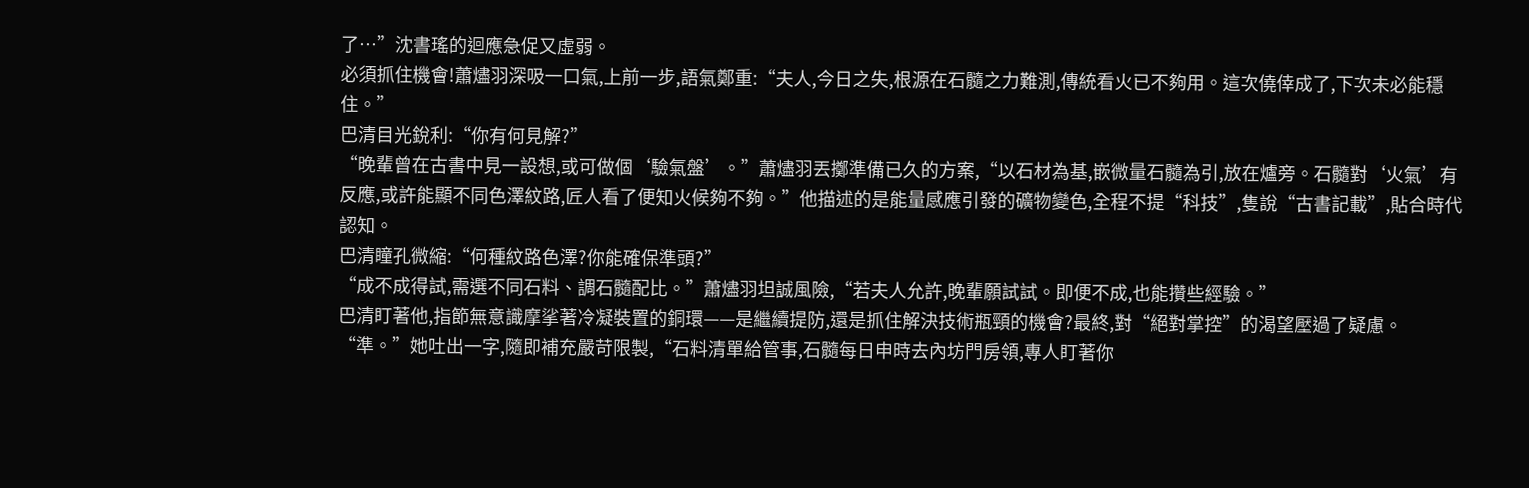了…”沈書瑤的迴應急促又虛弱。
必須抓住機會!蕭燼羽深吸一口氣,上前一步,語氣鄭重:“夫人,今日之失,根源在石髓之力難測,傳統看火已不夠用。這次僥倖成了,下次未必能穩住。”
巴清目光銳利:“你有何見解?”
“晚輩曾在古書中見一設想,或可做個‘驗氣盤’。”蕭燼羽丟擲準備已久的方案,“以石材為基,嵌微量石髓為引,放在爐旁。石髓對‘火氣’有反應,或許能顯不同色澤紋路,匠人看了便知火候夠不夠。”他描述的是能量感應引發的礦物變色,全程不提“科技”,隻說“古書記載”,貼合時代認知。
巴清瞳孔微縮:“何種紋路色澤?你能確保準頭?”
“成不成得試,需選不同石料、調石髓配比。”蕭燼羽坦誠風險,“若夫人允許,晚輩願試試。即便不成,也能攢些經驗。”
巴清盯著他,指節無意識摩挲著冷凝裝置的銅環——是繼續提防,還是抓住解決技術瓶頸的機會?最終,對“絕對掌控”的渴望壓過了疑慮。
“準。”她吐出一字,隨即補充嚴苛限製,“石料清單給管事,石髓每日申時去內坊門房領,專人盯著你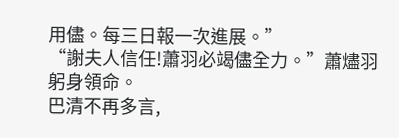用儘。每三日報一次進展。”
“謝夫人信任!蕭羽必竭儘全力。”蕭燼羽躬身領命。
巴清不再多言,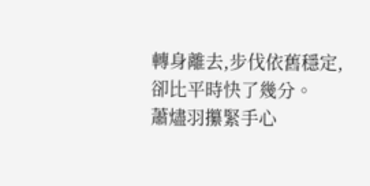轉身離去,步伐依舊穩定,卻比平時快了幾分。
蕭燼羽攥緊手心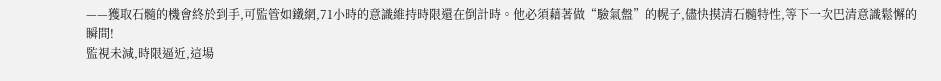——獲取石髓的機會終於到手,可監管如鐵網,71小時的意識維持時限還在倒計時。他必須藉著做“驗氣盤”的幌子,儘快摸清石髓特性,等下一次巴清意識鬆懈的瞬間!
監視未減,時限逼近,這場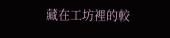藏在工坊裡的較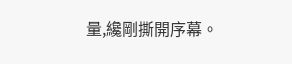量,纔剛撕開序幕。